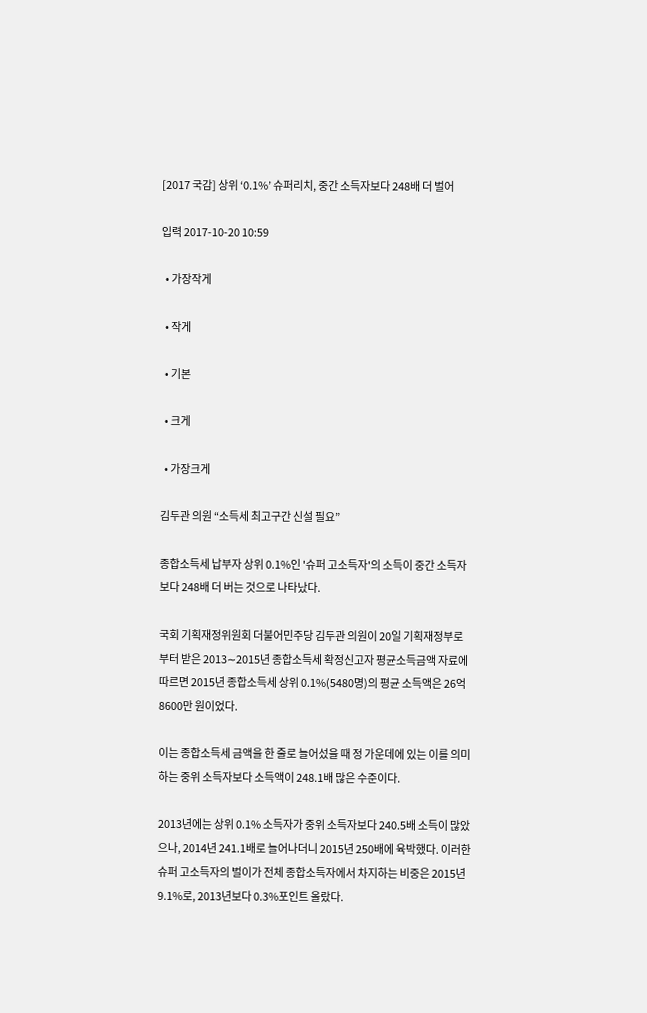[2017 국감] 상위 ‘0.1%’ 슈퍼리치, 중간 소득자보다 248배 더 벌어

입력 2017-10-20 10:59

  • 가장작게

  • 작게

  • 기본

  • 크게

  • 가장크게

김두관 의원 “소득세 최고구간 신설 필요”

종합소득세 납부자 상위 0.1%인 '슈퍼 고소득자'의 소득이 중간 소득자보다 248배 더 버는 것으로 나타났다.

국회 기획재정위원회 더불어민주당 김두관 의원이 20일 기획재정부로부터 받은 2013∼2015년 종합소득세 확정신고자 평균소득금액 자료에 따르면 2015년 종합소득세 상위 0.1%(5480명)의 평균 소득액은 26억8600만 원이었다.

이는 종합소득세 금액을 한 줄로 늘어섰을 때 정 가운데에 있는 이를 의미하는 중위 소득자보다 소득액이 248.1배 많은 수준이다.

2013년에는 상위 0.1% 소득자가 중위 소득자보다 240.5배 소득이 많았으나, 2014년 241.1배로 늘어나더니 2015년 250배에 육박했다. 이러한 슈퍼 고소득자의 벌이가 전체 종합소득자에서 차지하는 비중은 2015년 9.1%로, 2013년보다 0.3%포인트 올랐다.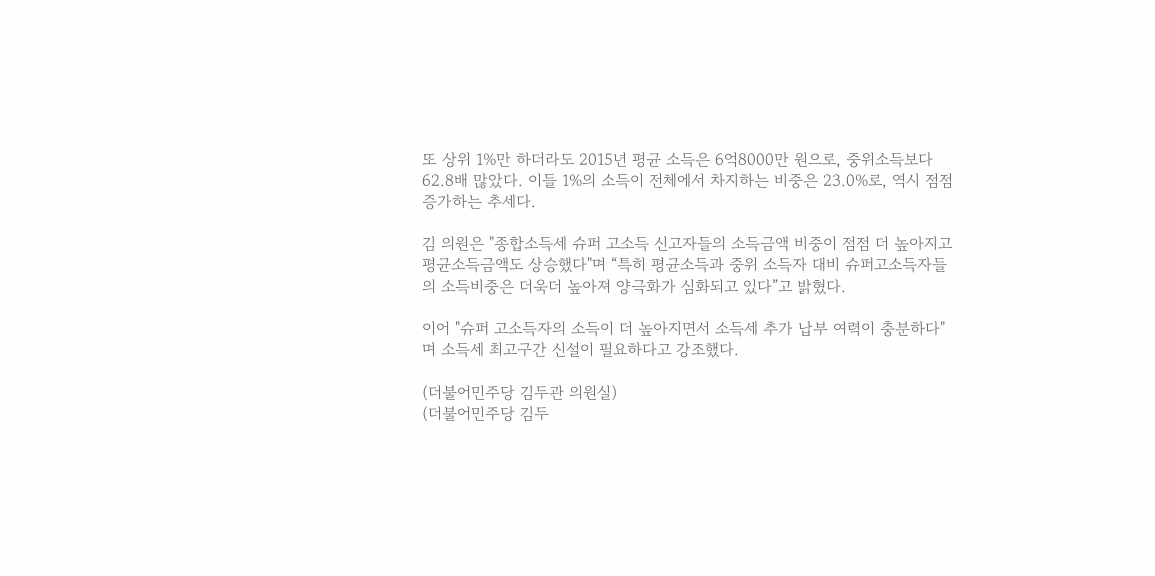또 상위 1%만 하더라도 2015년 평균 소득은 6억8000만 원으로, 중위소득보다 62.8배 많았다. 이들 1%의 소득이 전체에서 차지하는 비중은 23.0%로, 역시 점점 증가하는 추세다.

김 의원은 "종합소득세 슈퍼 고소득 신고자들의 소득금액 비중이 점점 더 높아지고 평균소득금액도 상승했다"며 “특히 평균소득과 중위 소득자 대비 슈퍼고소득자들의 소득비중은 더욱더 높아져 양극화가 심화되고 있다”고 밝혔다.

이어 "슈퍼 고소득자의 소득이 더 높아지면서 소득세 추가 납부 여력이 충분하다"며 소득세 최고구간 신설이 필요하다고 강조했다.

(더불어민주당 김두관 의원실)
(더불어민주당 김두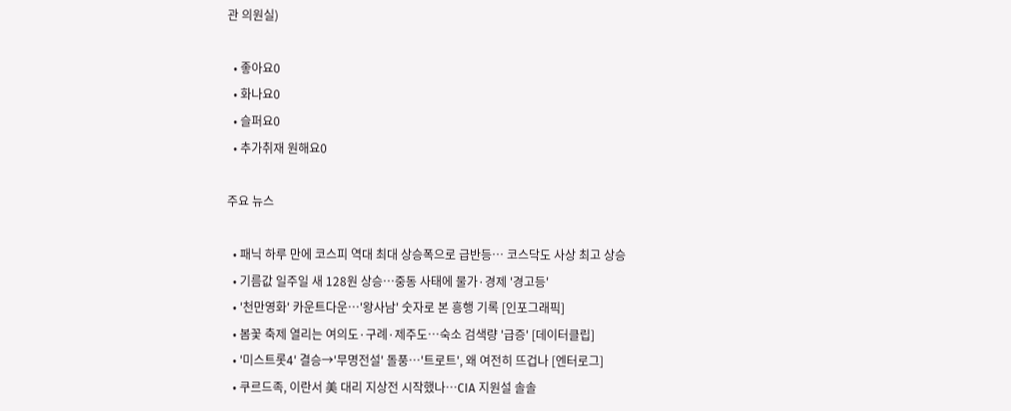관 의원실)

  • 좋아요0
  • 화나요0
  • 슬퍼요0
  • 추가취재 원해요0

주요 뉴스

  • 패닉 하루 만에 코스피 역대 최대 상승폭으로 급반등⋯ 코스닥도 사상 최고 상승
  • 기름값 일주일 새 128원 상승…중동 사태에 물가·경제 '경고등'
  • '천만영화' 카운트다운…'왕사남' 숫자로 본 흥행 기록 [인포그래픽]
  • 봄꽃 축제 열리는 여의도·구례·제주도…숙소 검색량 '급증' [데이터클립]
  • '미스트롯4' 결승→'무명전설' 돌풍⋯'트로트', 왜 여전히 뜨겁나 [엔터로그]
  • 쿠르드족, 이란서 美 대리 지상전 시작했나…CIA 지원설 솔솔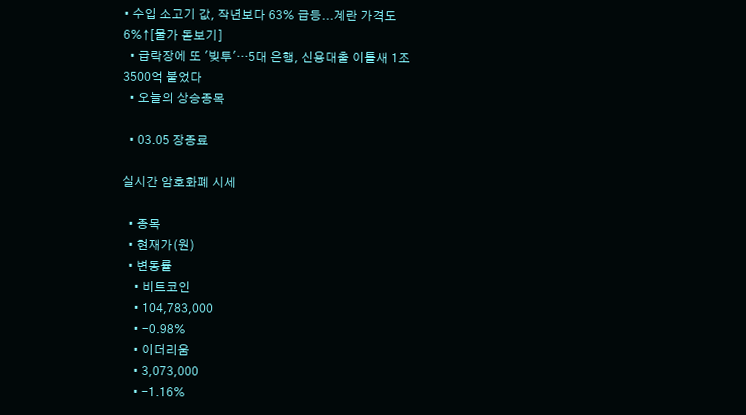• 수입 소고기 값, 작년보다 63% 급등...계란 가격도 6%↑[물가 돋보기]
  • 급락장에 또 '빚투'…5대 은행, 신용대출 이틀새 1조3500억 불었다
  • 오늘의 상승종목

  • 03.05 장종료

실시간 암호화폐 시세

  • 종목
  • 현재가(원)
  • 변동률
    • 비트코인
    • 104,783,000
    • -0.98%
    • 이더리움
    • 3,073,000
    • -1.16%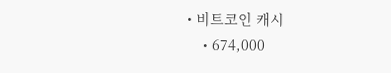• 비트코인 캐시
    • 674,000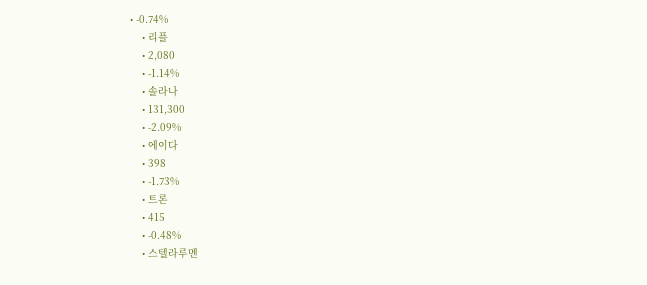• -0.74%
    • 리플
    • 2,080
    • -1.14%
    • 솔라나
    • 131,300
    • -2.09%
    • 에이다
    • 398
    • -1.73%
    • 트론
    • 415
    • -0.48%
    • 스텔라루멘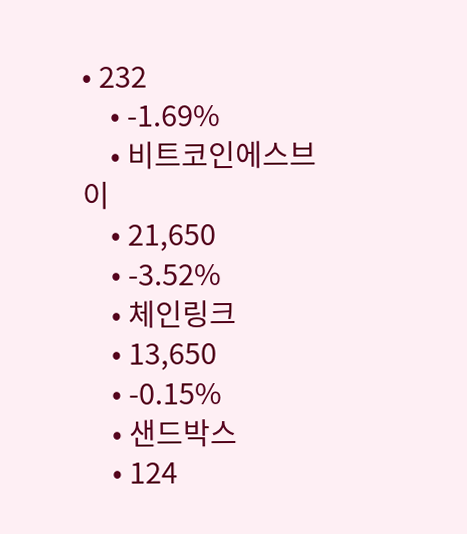• 232
    • -1.69%
    • 비트코인에스브이
    • 21,650
    • -3.52%
    • 체인링크
    • 13,650
    • -0.15%
    • 샌드박스
    • 124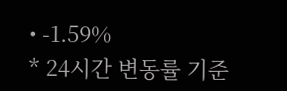• -1.59%
* 24시간 변동률 기준